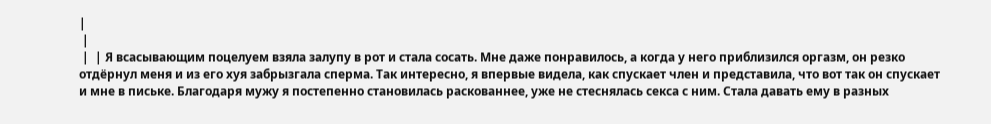|
 |
 |  | Я всасывающим поцелуем взяла залупу в рот и стала сосать. Мне даже понравилось, а когда у него приблизился оргазм, он резко отдёрнул меня и из его хуя забрызгала сперма. Так интересно, я впервые видела, как спускает член и представила, что вот так он спускает и мне в письке. Благодаря мужу я постепенно становилась раскованнее, уже не стеснялась секса с ним. Стала давать ему в разных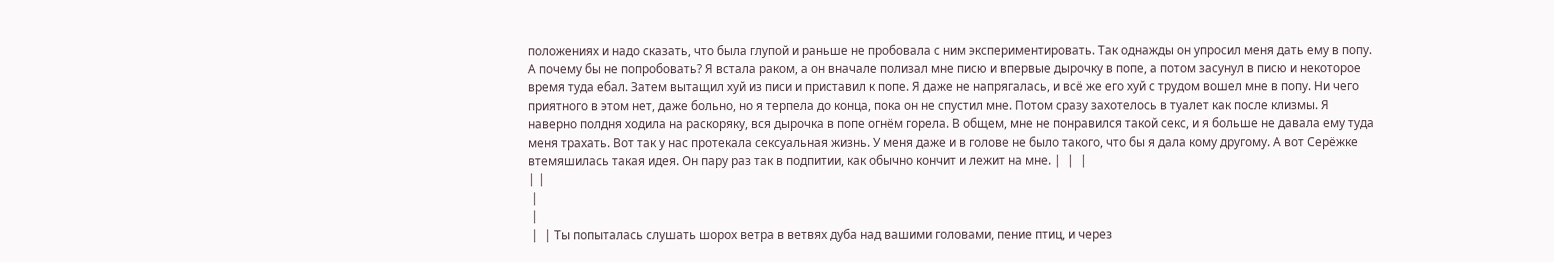положениях и надо сказать, что была глупой и раньше не пробовала с ним экспериментировать. Так однажды он упросил меня дать ему в попу. А почему бы не попробовать? Я встала раком, а он вначале полизал мне писю и впервые дырочку в попе, а потом засунул в писю и некоторое время туда ебал. Затем вытащил хуй из писи и приставил к попе. Я даже не напрягалась, и всё же его хуй с трудом вошел мне в попу. Ни чего приятного в этом нет, даже больно, но я терпела до конца, пока он не спустил мне. Потом сразу захотелось в туалет как после клизмы. Я наверно полдня ходила на раскоряку, вся дырочка в попе огнём горела. В общем, мне не понравился такой секс, и я больше не давала ему туда меня трахать. Вот так у нас протекала сексуальная жизнь. У меня даже и в голове не было такого, что бы я дала кому другому. А вот Серёжке втемяшилась такая идея. Он пару раз так в подпитии, как обычно кончит и лежит на мне. |  |  |
| |
 |
 |
 |  | Ты попыталась слушать шорох ветра в ветвях дуба над вашими головами, пение птиц, и через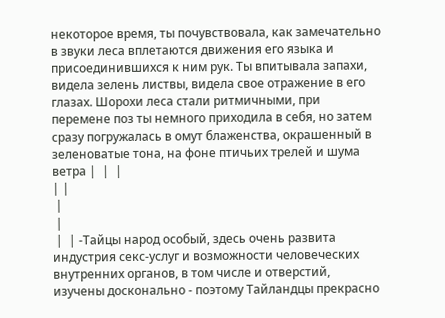некоторое время, ты почувствовала, как замечательно в звуки леса вплетаются движения его языка и присоединившихся к ним рук. Ты впитывала запахи, видела зелень листвы, видела свое отражение в его глазах. Шорохи леса стали ритмичными, при перемене поз ты немного приходила в себя, но затем сразу погружалась в омут блаженства, окрашенный в зеленоватые тона, на фоне птичьих трелей и шума ветра |  |  |
| |
 |
 |
 |  | -Тайцы народ особый, здесь очень развита индустрия секс-услуг и возможности человеческих внутренних органов, в том числе и отверстий, изучены досконально - поэтому Тайландцы прекрасно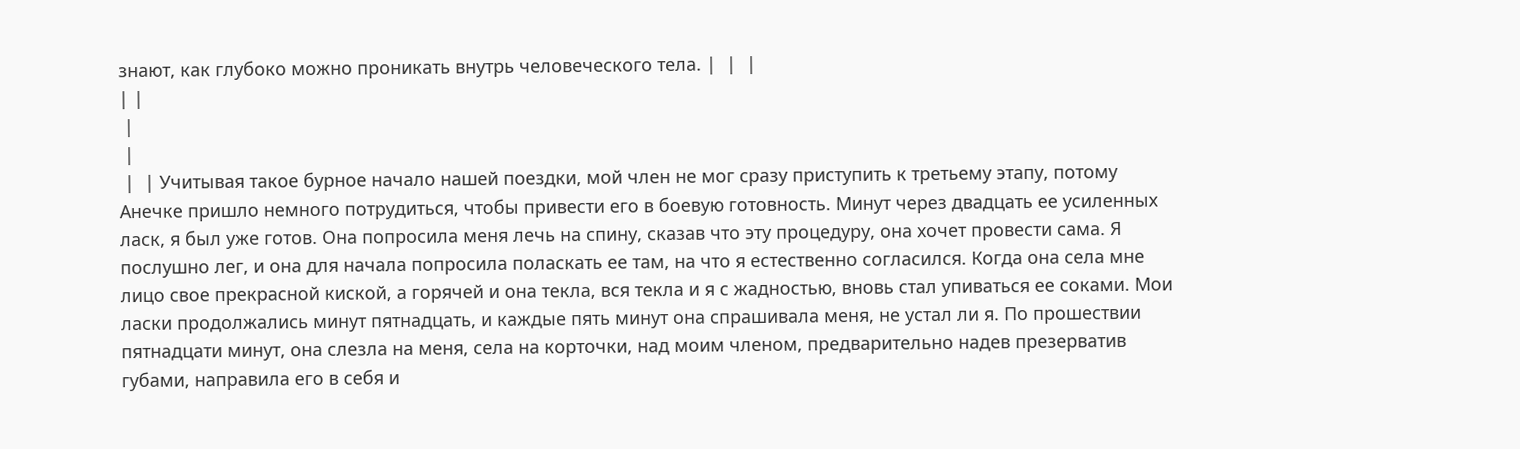знают, как глубоко можно проникать внутрь человеческого тела. |  |  |
| |
 |
 |
 |  | Учитывая такое бурное начало нашей поездки, мой член не мог сразу приступить к третьему этапу, потому Анечке пришло немного потрудиться, чтобы привести его в боевую готовность. Минут через двадцать ее усиленных ласк, я был уже готов. Она попросила меня лечь на спину, сказав что эту процедуру, она хочет провести сама. Я послушно лег, и она для начала попросила поласкать ее там, на что я естественно согласился. Когда она села мне лицо свое прекрасной киской, а горячей и она текла, вся текла и я с жадностью, вновь стал упиваться ее соками. Мои ласки продолжались минут пятнадцать, и каждые пять минут она спрашивала меня, не устал ли я. По прошествии пятнадцати минут, она слезла на меня, села на корточки, над моим членом, предварительно надев презерватив губами, направила его в себя и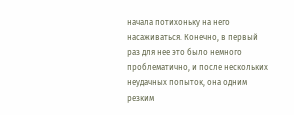начала потихоньку на него насаживаться. Конечно, в первый раз для нее это было немного проблематично, и после нескольких неудачных попыток, она одним резким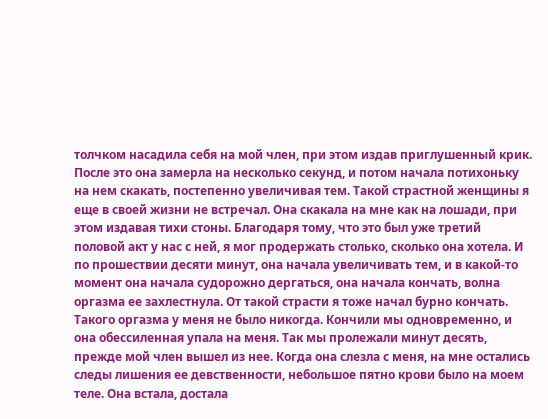толчком насадила себя на мой член, при этом издав приглушенный крик. После это она замерла на несколько секунд, и потом начала потихоньку на нем скакать, постепенно увеличивая тем. Такой страстной женщины я еще в своей жизни не встречал. Она скакала на мне как на лошади, при этом издавая тихи стоны. Благодаря тому, что это был уже третий половой акт у нас с ней, я мог продержать столько, сколько она хотела. И по прошествии десяти минут, она начала увеличивать тем, и в какой-то момент она начала судорожно дергаться, она начала кончать, волна оргазма ее захлестнула. От такой страсти я тоже начал бурно кончать. Такого оргазма у меня не было никогда. Кончили мы одновременно, и она обессиленная упала на меня. Так мы пролежали минут десять, прежде мой член вышел из нее. Когда она слезла с меня, на мне остались следы лишения ее девственности, небольшое пятно крови было на моем теле. Она встала, достала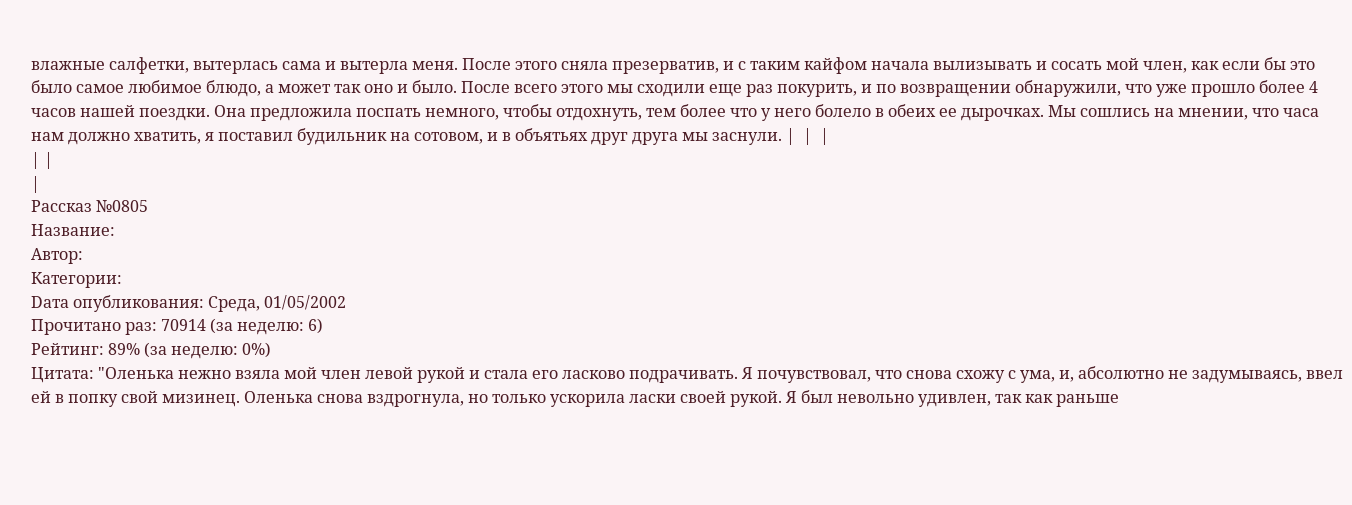влажные салфетки, вытерлась сама и вытерла меня. После этого сняла презерватив, и с таким кайфом начала вылизывать и сосать мой член, как если бы это было самое любимое блюдо, а может так оно и было. После всего этого мы сходили еще раз покурить, и по возвращении обнаружили, что уже прошло более 4 часов нашей поездки. Она предложила поспать немного, чтобы отдохнуть, тем более что у него болело в обеих ее дырочках. Мы сошлись на мнении, что часа нам должно хватить, я поставил будильник на сотовом, и в объятьях друг друга мы заснули. |  |  |
| |
|
Рассказ №0805
Название:
Автор:
Категории:
Dата опубликования: Среда, 01/05/2002
Прочитано раз: 70914 (за неделю: 6)
Рейтинг: 89% (за неделю: 0%)
Цитата: "Оленька нежно взяла мой член левой рукой и стала его ласково подрачивать. Я почувствовал, что снова схожу с ума, и, абсолютно не задумываясь, ввел ей в попку свой мизинец. Оленька снова вздрогнула, но только ускорила ласки своей рукой. Я был невольно удивлен, так как раньше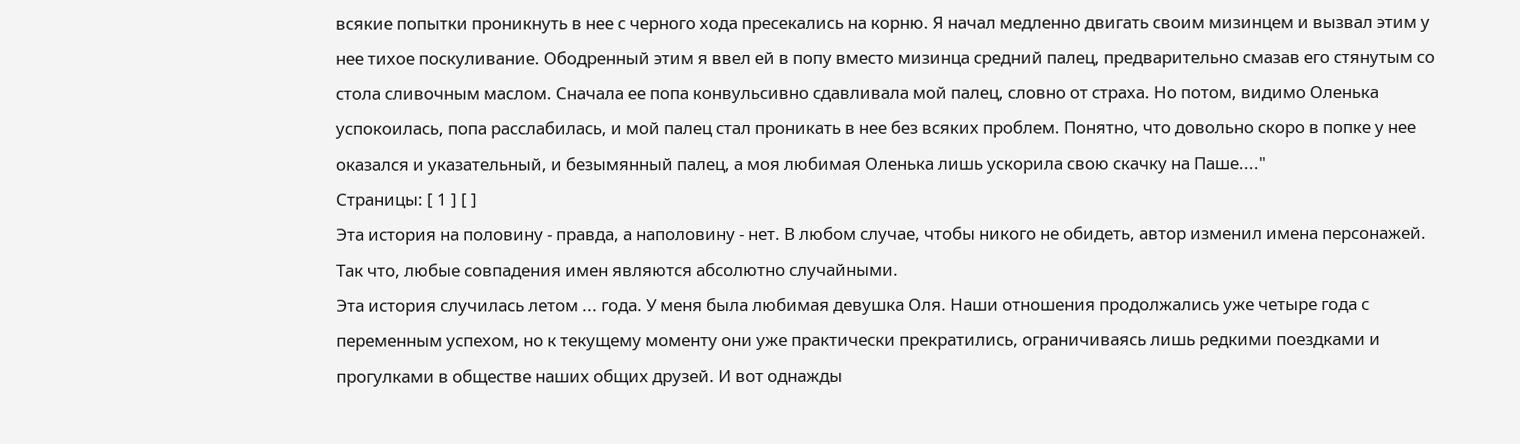всякие попытки проникнуть в нее с черного хода пресекались на корню. Я начал медленно двигать своим мизинцем и вызвал этим у нее тихое поскуливание. Ободренный этим я ввел ей в попу вместо мизинца средний палец, предварительно смазав его стянутым со стола сливочным маслом. Сначала ее попа конвульсивно сдавливала мой палец, словно от страха. Но потом, видимо Оленька успокоилась, попа расслабилась, и мой палец стал проникать в нее без всяких проблем. Понятно, что довольно скоро в попке у нее оказался и указательный, и безымянный палец, а моя любимая Оленька лишь ускорила свою скачку на Паше...."
Страницы: [ 1 ] [ ]
Эта история на половину - правда, а наполовину - нет. В любом случае, чтобы никого не обидеть, автор изменил имена персонажей. Так что, любые совпадения имен являются абсолютно случайными.
Эта история случилась летом ... года. У меня была любимая девушка Оля. Наши отношения продолжались уже четыре года с переменным успехом, но к текущему моменту они уже практически прекратились, ограничиваясь лишь редкими поездками и прогулками в обществе наших общих друзей. И вот однажды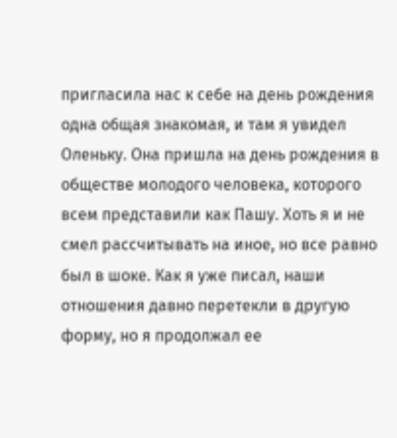пригласила нас к себе на день рождения одна общая знакомая, и там я увидел Оленьку. Она пришла на день рождения в обществе молодого человека, которого всем представили как Пашу. Хоть я и не смел рассчитывать на иное, но все равно был в шоке. Как я уже писал, наши отношения давно перетекли в другую форму, но я продолжал ее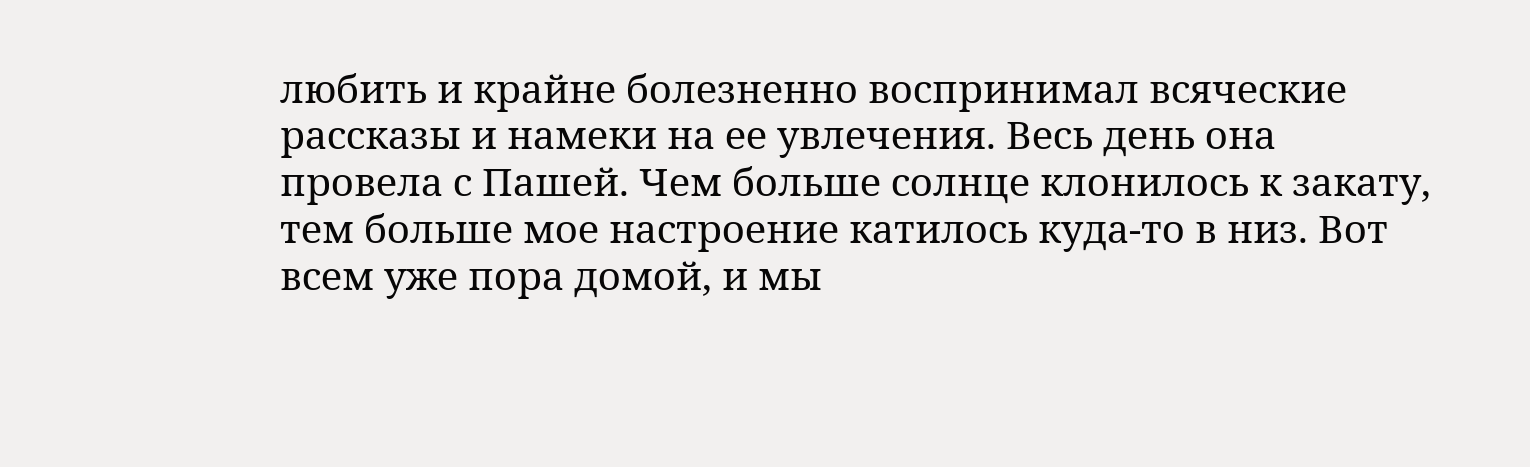любить и крайне болезненно воспринимал всяческие рассказы и намеки на ее увлечения. Весь день она провела с Пашей. Чем больше солнце клонилось к закату, тем больше мое настроение катилось куда-то в низ. Вот всем уже пора домой, и мы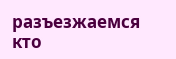разъезжаемся кто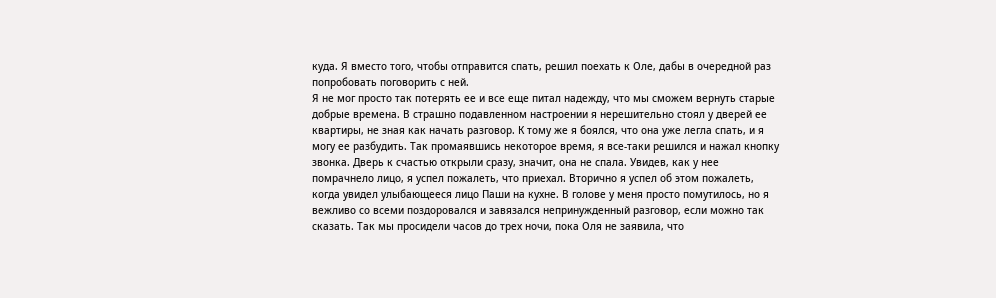куда. Я вместо того, чтобы отправится спать, решил поехать к Оле, дабы в очередной раз попробовать поговорить с ней.
Я не мог просто так потерять ее и все еще питал надежду, что мы сможем вернуть старые добрые времена. В страшно подавленном настроении я нерешительно стоял у дверей ее квартиры, не зная как начать разговор. К тому же я боялся, что она уже легла спать, и я могу ее разбудить. Так промаявшись некоторое время, я все-таки решился и нажал кнопку звонка. Дверь к счастью открыли сразу, значит, она не спала. Увидев, как у нее помрачнело лицо, я успел пожалеть, что приехал. Вторично я успел об этом пожалеть, когда увидел улыбающееся лицо Паши на кухне. В голове у меня просто помутилось, но я вежливо со всеми поздоровался и завязался непринужденный разговор, если можно так сказать. Так мы просидели часов до трех ночи, пока Оля не заявила, что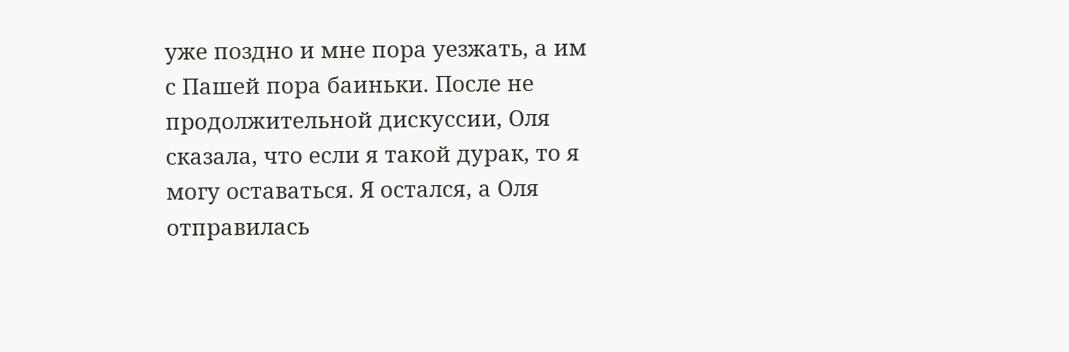уже поздно и мне пора уезжать, а им с Пашей пора баиньки. После не продолжительной дискуссии, Оля сказала, что если я такой дурак, то я могу оставаться. Я остался, а Оля отправилась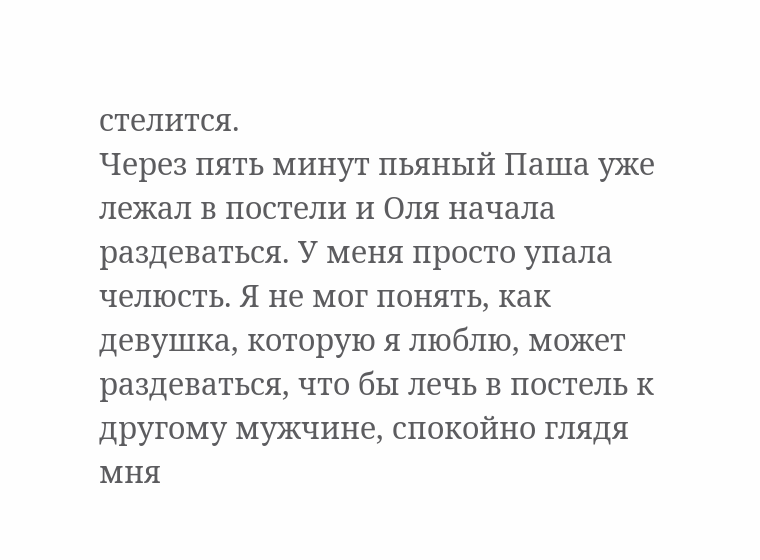стелится.
Через пять минут пьяный Паша уже лежал в постели и Оля начала раздеваться. У меня просто упала челюсть. Я не мог понять, как девушка, которую я люблю, может раздеваться, что бы лечь в постель к другому мужчине, спокойно глядя мня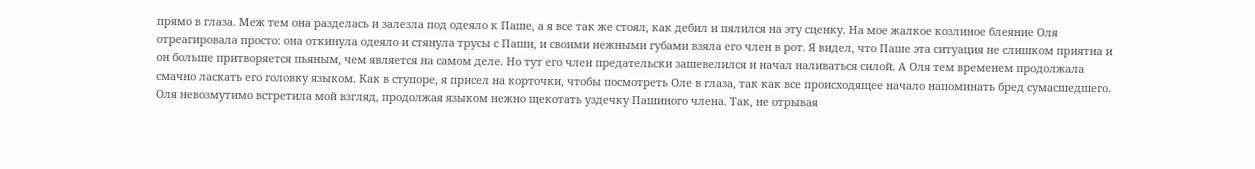прямо в глаза. Меж тем она разделась и залезла под одеяло к Паше, а я все так же стоял, как дебил и пялился на эту сценку. На мое жалкое козлиное блеяние Оля отреагировала просто: она откинула одеяло и стянула трусы с Паши, и своими нежными губами взяла его член в рот. Я видел, что Паше эта ситуация не слишком приятна и он больше притворяется пьяным, чем является на самом деле. Но тут его член предательски зашевелился и начал наливаться силой. А Оля тем временем продолжала смачно ласкать его головку языком. Как в ступоре, я присел на корточки, чтобы посмотреть Оле в глаза, так как все происходящее начало напоминать бред сумасшедшего.
Оля невозмутимо встретила мой взгляд, продолжая языком нежно щекотать уздечку Пашиного члена. Так, не отрывая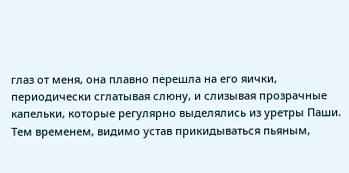глаз от меня, она плавно перешла на его яички, периодически сглатывая слюну, и слизывая прозрачные капельки, которые регулярно выделялись из уретры Паши. Тем временем, видимо устав прикидываться пьяным,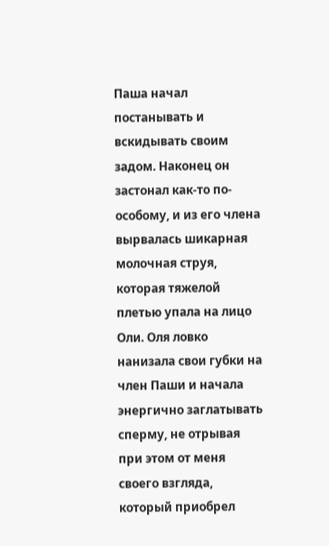Паша начал постанывать и вскидывать своим задом. Наконец он застонал как-то по-особому, и из его члена вырвалась шикарная молочная струя, которая тяжелой плетью упала на лицо Оли. Оля ловко нанизала свои губки на член Паши и начала энергично заглатывать сперму, не отрывая при этом от меня своего взгляда, который приобрел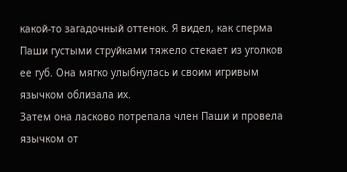какой-то загадочный оттенок. Я видел, как сперма Паши густыми струйками тяжело стекает из уголков ее губ. Она мягко улыбнулась и своим игривым язычком облизала их.
Затем она ласково потрепала член Паши и провела язычком от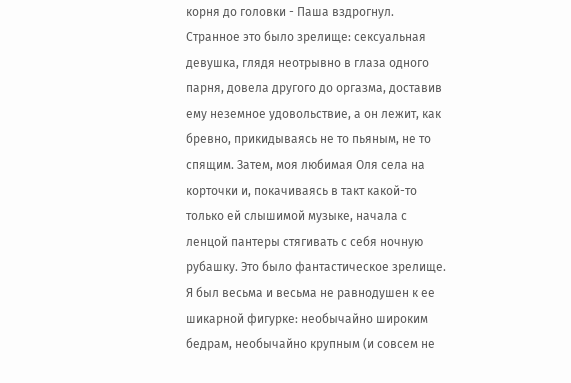корня до головки - Паша вздрогнул. Странное это было зрелище: сексуальная девушка, глядя неотрывно в глаза одного парня, довела другого до оргазма, доставив ему неземное удовольствие, а он лежит, как бревно, прикидываясь не то пьяным, не то спящим. Затем, моя любимая Оля села на корточки и, покачиваясь в такт какой-то только ей слышимой музыке, начала с ленцой пантеры стягивать с себя ночную рубашку. Это было фантастическое зрелище. Я был весьма и весьма не равнодушен к ее шикарной фигурке: необычайно широким бедрам, необычайно крупным (и совсем не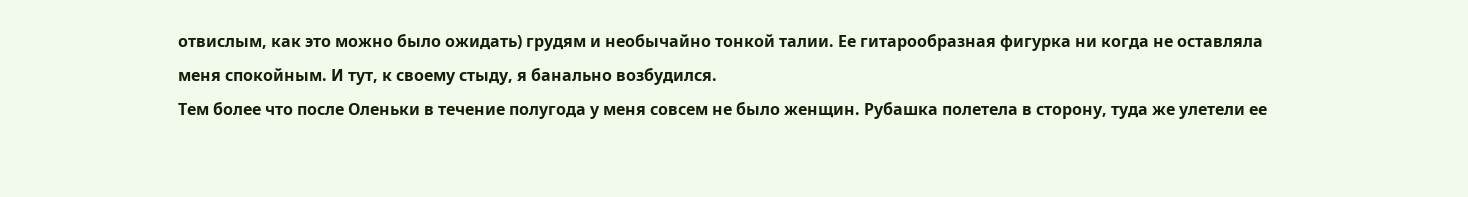отвислым, как это можно было ожидать) грудям и необычайно тонкой талии. Ее гитарообразная фигурка ни когда не оставляла меня спокойным. И тут, к своему стыду, я банально возбудился.
Тем более что после Оленьки в течение полугода у меня совсем не было женщин. Рубашка полетела в сторону, туда же улетели ее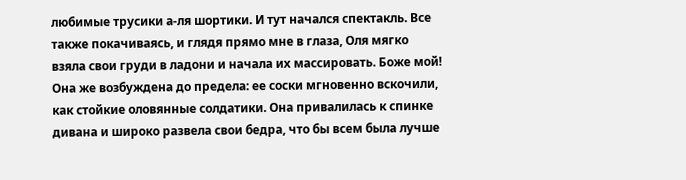любимые трусики а-ля шортики. И тут начался спектакль. Все также покачиваясь, и глядя прямо мне в глаза, Оля мягко взяла свои груди в ладони и начала их массировать. Боже мой! Она же возбуждена до предела: ее соски мгновенно вскочили, как стойкие оловянные солдатики. Она привалилась к спинке дивана и широко развела свои бедра, что бы всем была лучше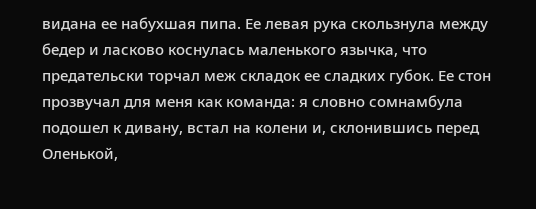видана ее набухшая пипа. Ее левая рука скользнула между бедер и ласково коснулась маленького язычка, что предательски торчал меж складок ее сладких губок. Ее стон прозвучал для меня как команда: я словно сомнамбула подошел к дивану, встал на колени и, склонившись перед Оленькой,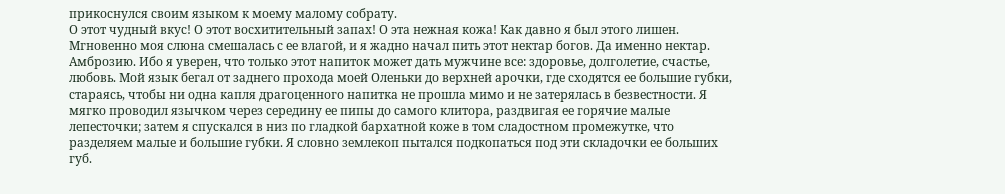прикоснулся своим языком к моему малому собрату.
О этот чудный вкус! О этот восхитительный запах! О эта нежная кожа! Как давно я был этого лишен. Мгновенно моя слюна смешалась с ее влагой, и я жадно начал пить этот нектар богов. Да именно нектар. Амброзию. Ибо я уверен, что только этот напиток может дать мужчине все: здоровье, долголетие, счастье, любовь. Мой язык бегал от заднего прохода моей Оленьки до верхней арочки, где сходятся ее большие губки, стараясь, чтобы ни одна капля драгоценного напитка не прошла мимо и не затерялась в безвестности. Я мягко проводил язычком через середину ее пипы до самого клитора, раздвигая ее горячие малые лепесточки; затем я спускался в низ по гладкой бархатной коже в том сладостном промежутке, что разделяем малые и большие губки. Я словно землекоп пытался подкопаться под эти складочки ее больших губ.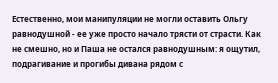Естественно, мои манипуляции не могли оставить Ольгу равнодушной - ее уже просто начало трясти от страсти. Как не смешно, но и Паша не остался равнодушным: я ощутил, подрагивание и прогибы дивана рядом с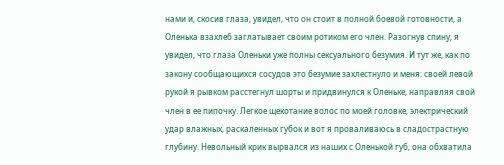нами и, скосив глаза, увидел, что он стоит в полной боевой готовности, а Оленька взахлеб заглатывает своим ротиком его член. Разогнув спину, я увидел, что глаза Оленьки уже полны сексуального безумия. И тут же, как по закону сообщающихся сосудов это безумие захлестнуло и меня: своей левой рукой я рывком расстегнул шорты и придвинулся к Оленьке, направляя свой член в ее пипочку. Легкое щекотание волос по моей головке, электрический удар влажных, раскаленных губок и вот я проваливаюсь в сладострастную глубину. Невольный крик вырвался из наших с Оленькой губ, она обхватила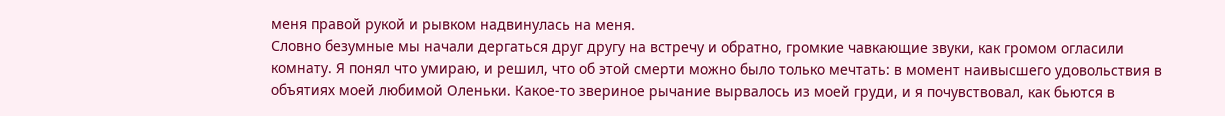меня правой рукой и рывком надвинулась на меня.
Словно безумные мы начали дергаться друг другу на встречу и обратно, громкие чавкающие звуки, как громом огласили комнату. Я понял что умираю, и решил, что об этой смерти можно было только мечтать: в момент наивысшего удовольствия в объятиях моей любимой Оленьки. Какое-то звериное рычание вырвалось из моей груди, и я почувствовал, как бьются в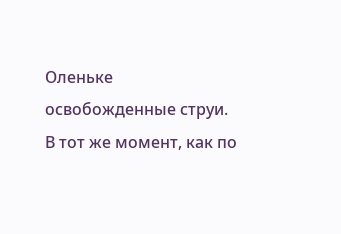Оленьке освобожденные струи. В тот же момент, как по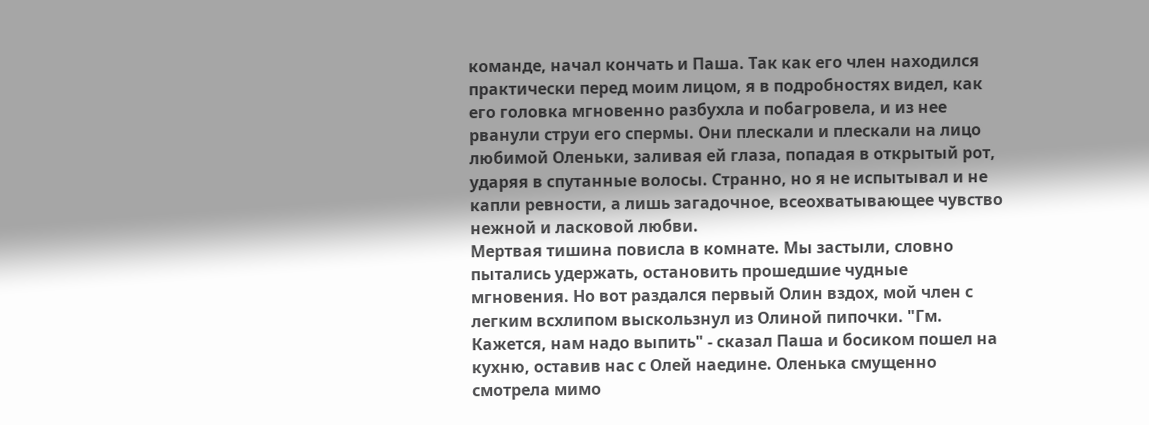команде, начал кончать и Паша. Так как его член находился практически перед моим лицом, я в подробностях видел, как его головка мгновенно разбухла и побагровела, и из нее рванули струи его спермы. Они плескали и плескали на лицо любимой Оленьки, заливая ей глаза, попадая в открытый рот, ударяя в спутанные волосы. Странно, но я не испытывал и не капли ревности, а лишь загадочное, всеохватывающее чувство нежной и ласковой любви.
Мертвая тишина повисла в комнате. Мы застыли, словно пытались удержать, остановить прошедшие чудные мгновения. Но вот раздался первый Олин вздох, мой член с легким всхлипом выскользнул из Олиной пипочки. "Гм. Кажется, нам надо выпить" - сказал Паша и босиком пошел на кухню, оставив нас с Олей наедине. Оленька смущенно смотрела мимо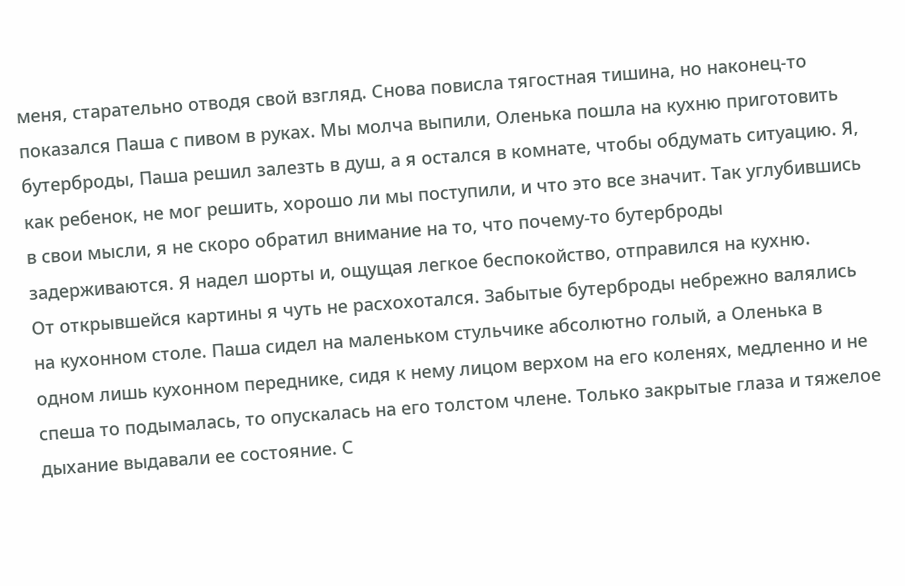меня, старательно отводя свой взгляд. Снова повисла тягостная тишина, но наконец-то показался Паша с пивом в руках. Мы молча выпили, Оленька пошла на кухню приготовить бутерброды, Паша решил залезть в душ, а я остался в комнате, чтобы обдумать ситуацию. Я, как ребенок, не мог решить, хорошо ли мы поступили, и что это все значит. Так углубившись в свои мысли, я не скоро обратил внимание на то, что почему-то бутерброды задерживаются. Я надел шорты и, ощущая легкое беспокойство, отправился на кухню.
От открывшейся картины я чуть не расхохотался. Забытые бутерброды небрежно валялись на кухонном столе. Паша сидел на маленьком стульчике абсолютно голый, а Оленька в одном лишь кухонном переднике, сидя к нему лицом верхом на его коленях, медленно и не спеша то подымалась, то опускалась на его толстом члене. Только закрытые глаза и тяжелое дыхание выдавали ее состояние. С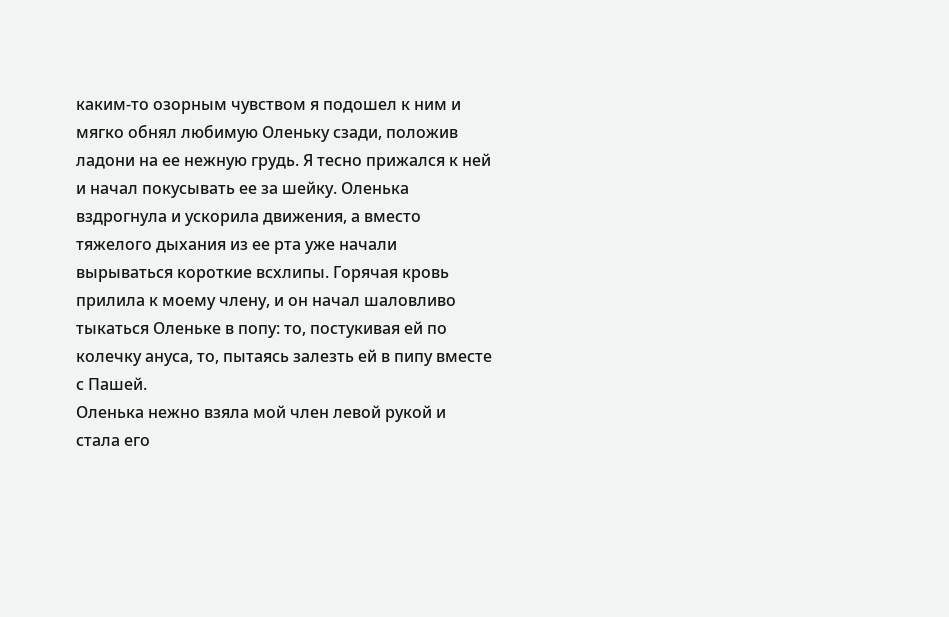каким-то озорным чувством я подошел к ним и мягко обнял любимую Оленьку сзади, положив ладони на ее нежную грудь. Я тесно прижался к ней и начал покусывать ее за шейку. Оленька вздрогнула и ускорила движения, а вместо тяжелого дыхания из ее рта уже начали вырываться короткие всхлипы. Горячая кровь прилила к моему члену, и он начал шаловливо тыкаться Оленьке в попу: то, постукивая ей по колечку ануса, то, пытаясь залезть ей в пипу вместе с Пашей.
Оленька нежно взяла мой член левой рукой и стала его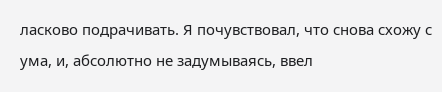ласково подрачивать. Я почувствовал, что снова схожу с ума, и, абсолютно не задумываясь, ввел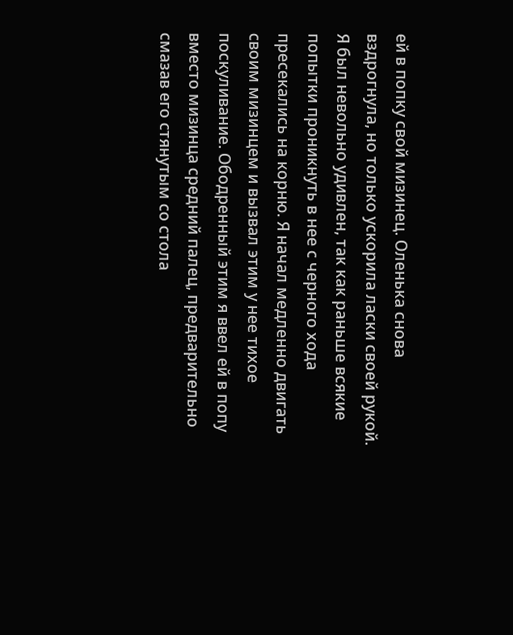ей в попку свой мизинец. Оленька снова вздрогнула, но только ускорила ласки своей рукой. Я был невольно удивлен, так как раньше всякие попытки проникнуть в нее с черного хода пресекались на корню. Я начал медленно двигать своим мизинцем и вызвал этим у нее тихое поскуливание. Ободренный этим я ввел ей в попу вместо мизинца средний палец, предварительно смазав его стянутым со стола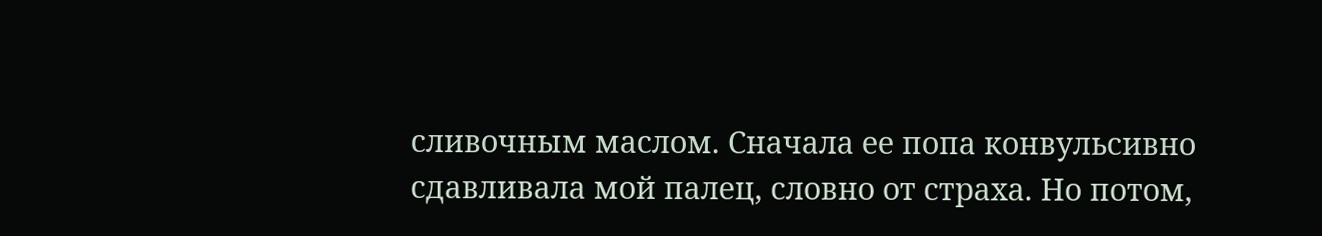сливочным маслом. Сначала ее попа конвульсивно сдавливала мой палец, словно от страха. Но потом,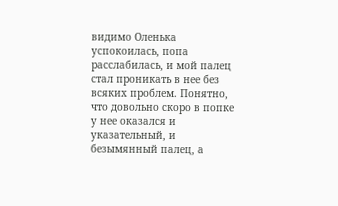видимо Оленька успокоилась, попа расслабилась, и мой палец стал проникать в нее без всяких проблем. Понятно, что довольно скоро в попке у нее оказался и указательный, и безымянный палец, а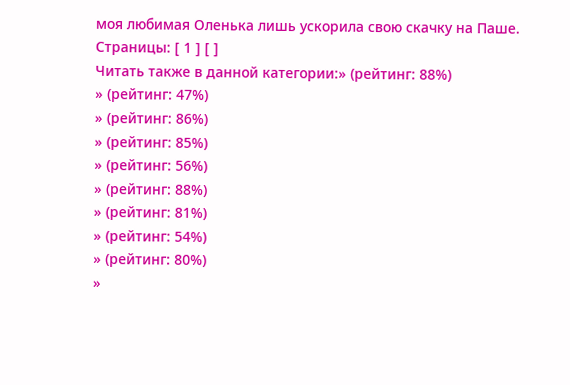моя любимая Оленька лишь ускорила свою скачку на Паше.
Страницы: [ 1 ] [ ]
Читать также в данной категории:» (рейтинг: 88%)
» (рейтинг: 47%)
» (рейтинг: 86%)
» (рейтинг: 85%)
» (рейтинг: 56%)
» (рейтинг: 88%)
» (рейтинг: 81%)
» (рейтинг: 54%)
» (рейтинг: 80%)
»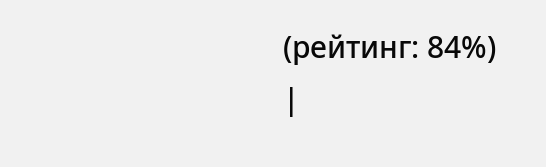(рейтинг: 84%)
|